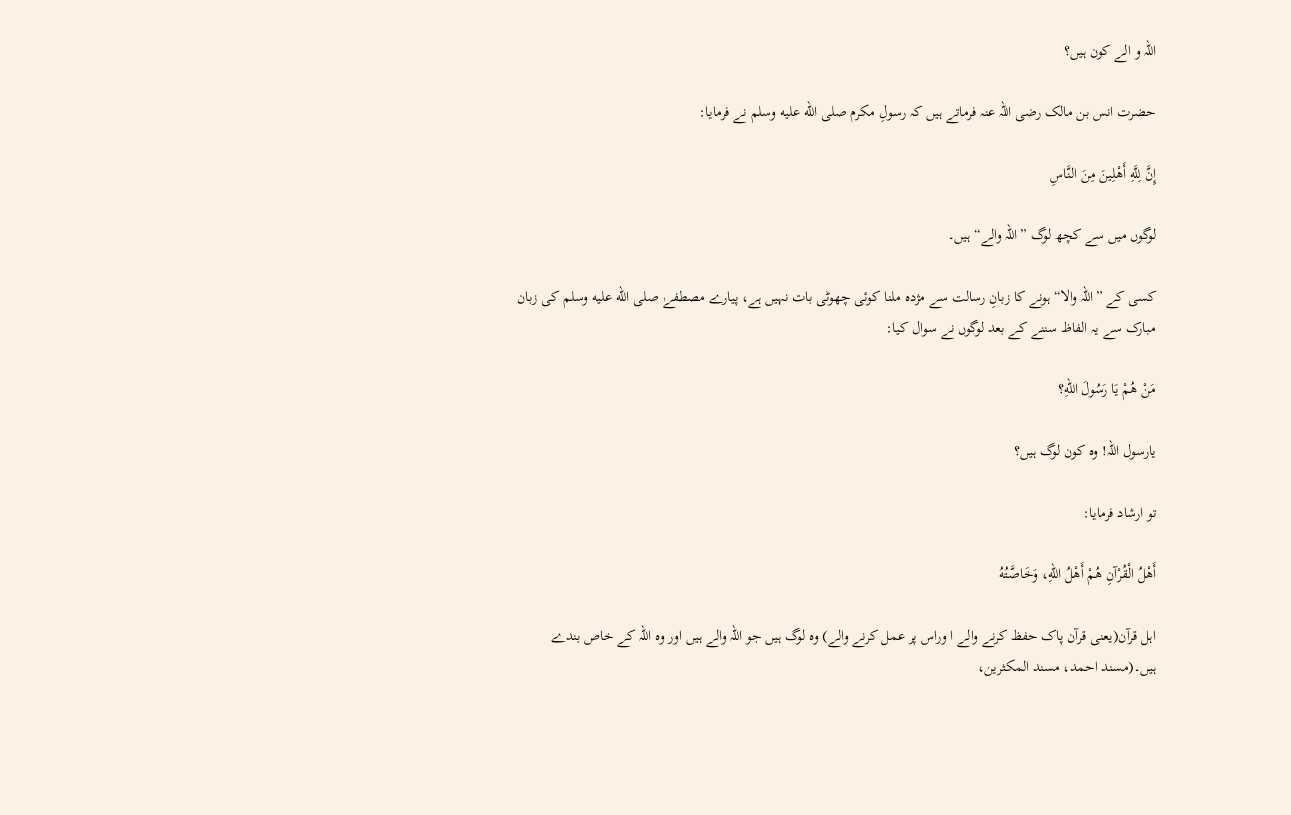اللہ و الے کون ہیں؟

حضرت انس بن مالک رضی اللہ عنہ فرماتے ہیں کہ رسولِ مکرم صلى الله عليه وسلم نے فرمایا:

إِنَّ لِلَّهِ أَهْلِينَ مِنَ النَّاسِ

لوگوں میں سے کچھ لوگ ”اللہ والے“ ہیں۔

کسی کے ”اللہ والا“ ہونے کا زبانِ رسالت سے مژدہ ملنا کوئی چھوٹی بات نہیں ہے، پیارے مصطفےٰ صلى الله عليه وسلم کی زبان مبارک سے یہ الفاظ سننے کے بعد لوگوں نے سوال کیا:

مَنْ هُمْ يَا رَسُولَ اللهِ؟

یارسول اللہ! وہ کون لوگ ہیں؟

تو ارشاد فرمایا:

أَهْلُ الْقُرْآنِ هُمْ أَهْلُ اللهِ، وَخَاصَّتُهُ

اہل قرآن(یعنی قرآن پاک حفظ كرنے والے ا وراس پر عمل کرنے والے) وہ لوگ ہیں جو اللہ والے ہیں اور وہ اللہ کے خاص بندے ہیں۔(مسند احمد، مسند المکثرین،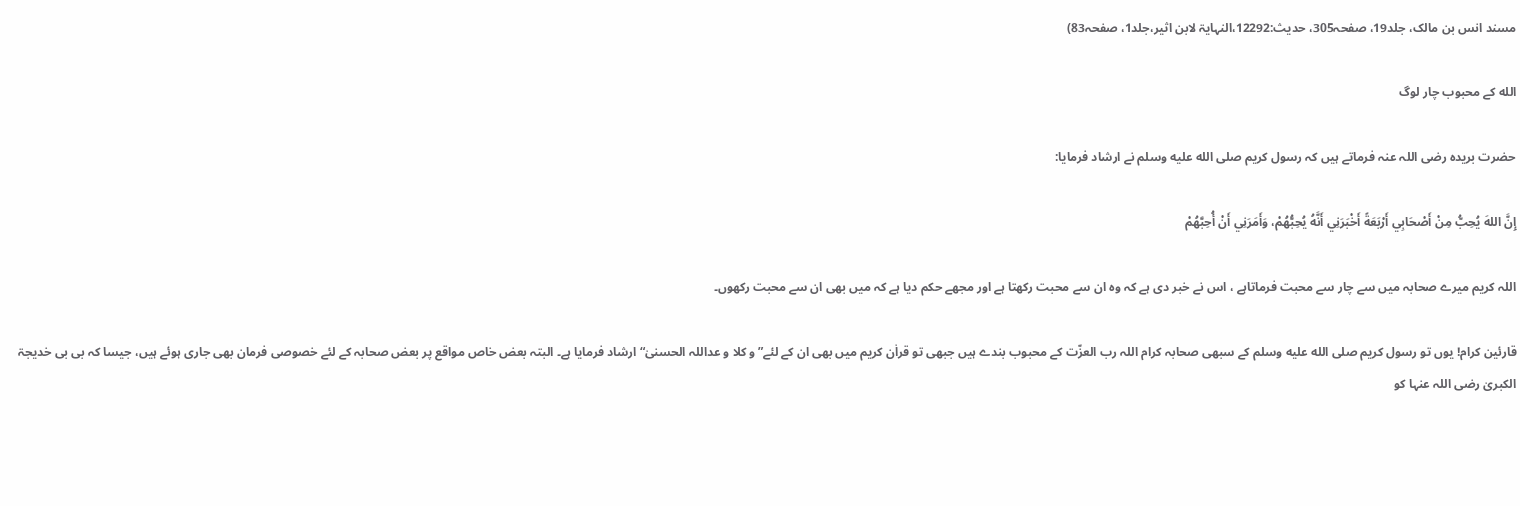مسند انس بن مالک، جلد19، صفحہ305، حدیث:12292،النہایۃ لابن اثیر،جلد1، صفحہ83)

الله كے محبوب چار لوگ

حضرت بریدہ رضی اللہ عنہ فرماتے ہیں کہ رسول کریم صلى الله عليه وسلم نے ارشاد فرمایا:

إِنَّ اللهَ يُحِبُّ مِنْ أَصْحَابِي أَرْبَعَةً أَخْبَرَنِي أَنَّهُ يُحِبُّهُمْ، وَأَمَرَنِي أَنْ أُحِبَّهُمْ

اللہ کریم میرے صحابہ میں سے چار سے محبت فرماتاہے ، اس نے خبر دی ہے کہ وہ ان سے محبت رکھتا ہے اور مجھے حکم دیا ہے کہ میں بھی ان سے محبت رکھوں۔

قارئین کرام! یوں تو رسول کریم صلى الله عليه وسلم کے سبھی صحابہ کرام اللہ رب العزّت کے محبوب بندے ہیں جبھی تو قراٰن کریم میں بھی ان کے لئے” و کلا و عداللہ الحسنیٰ“ ارشاد فرمایا ہے۔ البتہ بعض خاص مواقع پر بعض صحابہ کے لئے خصوصی فرمان بھی جاری ہوئے ہیں، جیسا کہ بی بی خدیجۃ الکبریٰ رضی اللہ عنہا کو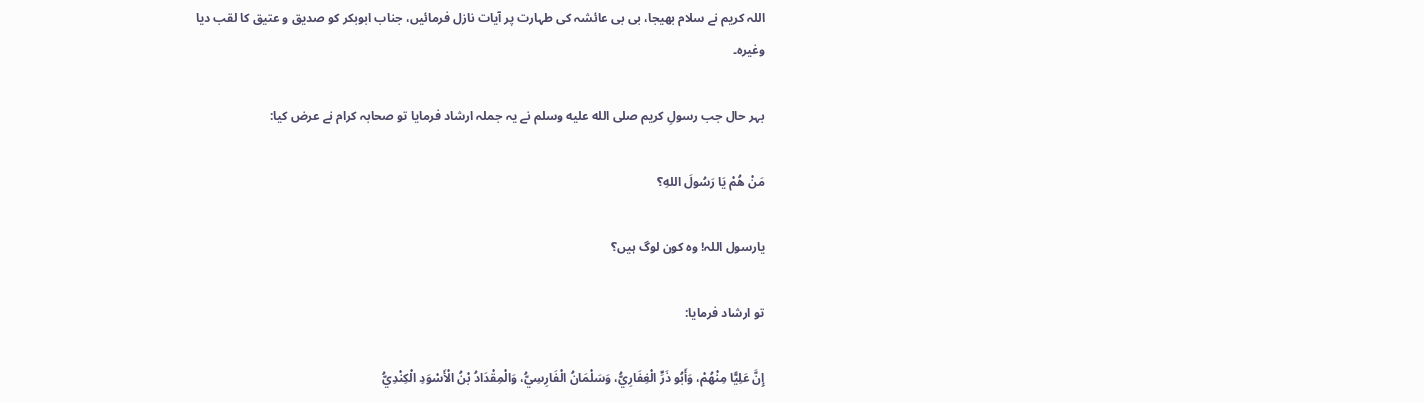اللہ کریم نے سلام بھیجا، بی بی عائشہ کی طہارت پر آیات نازل فرمائیں، جناب ابوبکر کو صدیق و عتیق کا لقب دیا وغیرہ۔

بہر حال جب رسولِ کریم صلى الله عليه وسلم نے یہ جملہ ارشاد فرمایا تو صحابہ کرام نے عرض کیا:

مَنْ هُمْ يَا رَسُولَ اللهِ؟

یارسول اللہ! وہ کون لوگ ہیں؟

تو ارشاد فرمایا:

إِنَّ عَلِيًّا مِنْهُمْ، وَأَبُو ذَرٍّ الْغِفَارِيُّ، وَسَلْمَانُ الْفَارِسِيُّ، وَالْمِقْدَادُ بْنُ الْأَسْوَدِ الْكِنْدِيُّ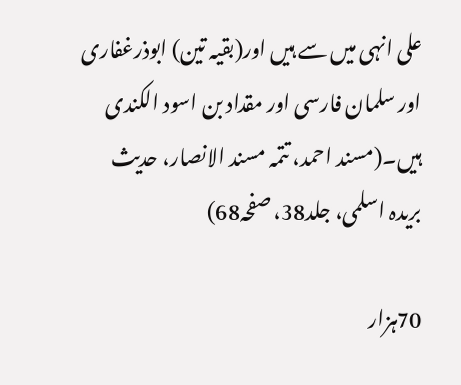علی انہی میں سے ہیں اور(بقیہ تین) ابوذرغفاری اور سلمان فارسی اور مقداد بن اسود الکندی ہیں۔(مسند احمد، تتمہ مسند الانصار، حدیث بریدہ اسلمی، جلد38، صفحہ68)

70ہزار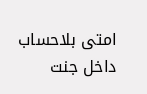امتی بلاحساب داخل جنت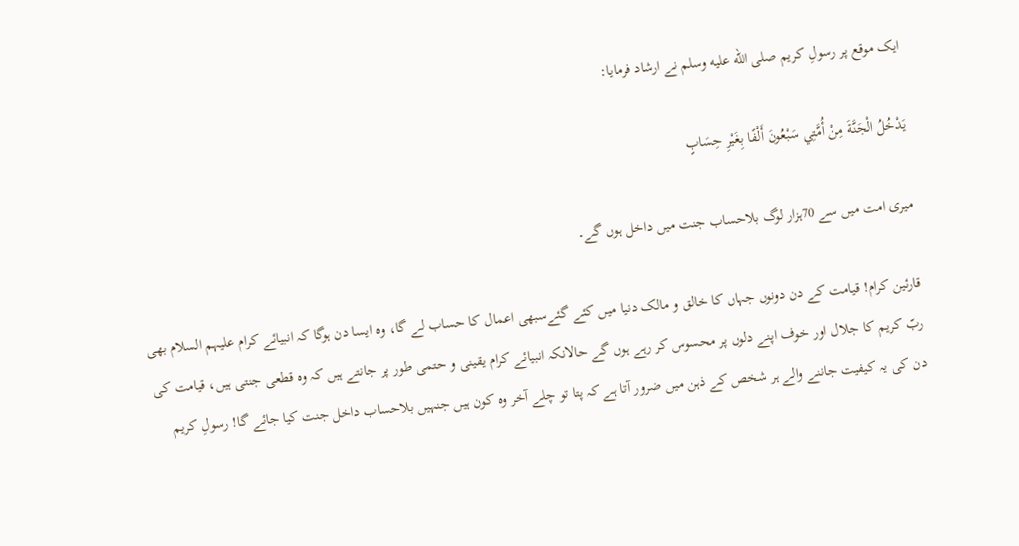ایک موقع پر رسولِ کریم صلى الله عليه وسلم نے ارشاد فرمایا:

يَدْخُلُ الْجَنَّةَ مِنْ أُمَّتِي سَبْعُونَ أَلْفًا بِغَيْرِ حِسَابٍ

میری امت میں سے 70ہزار لوگ بلاحساب جنت میں داخل ہوں گے۔

قارئین کرام! قیامت کے دن دونوں جہاں کا خالق و مالک دنیا میں کئے گئےسبھی اعمال کا حساب لے گا، وہ ایسا دن ہوگا کہ انبیائے کرام علیہم السلام بھی ربّ کریم کا جلال اور خوف اپنے دلوں پر محسوس کر رہے ہوں گے حالانکہ انبیائے کرام یقینی و حتمی طور پر جانتے ہیں کہ وہ قطعی جنتی ہیں، قیامت کی دن کی یہ کیفیت جاننے والے ہر شخص کے ذہن میں ضرور آتا ہے کہ پتا تو چلے آخر وہ کون ہیں جنہیں بلاحساب داخل جنت کیا جائے گا! رسولِ کریم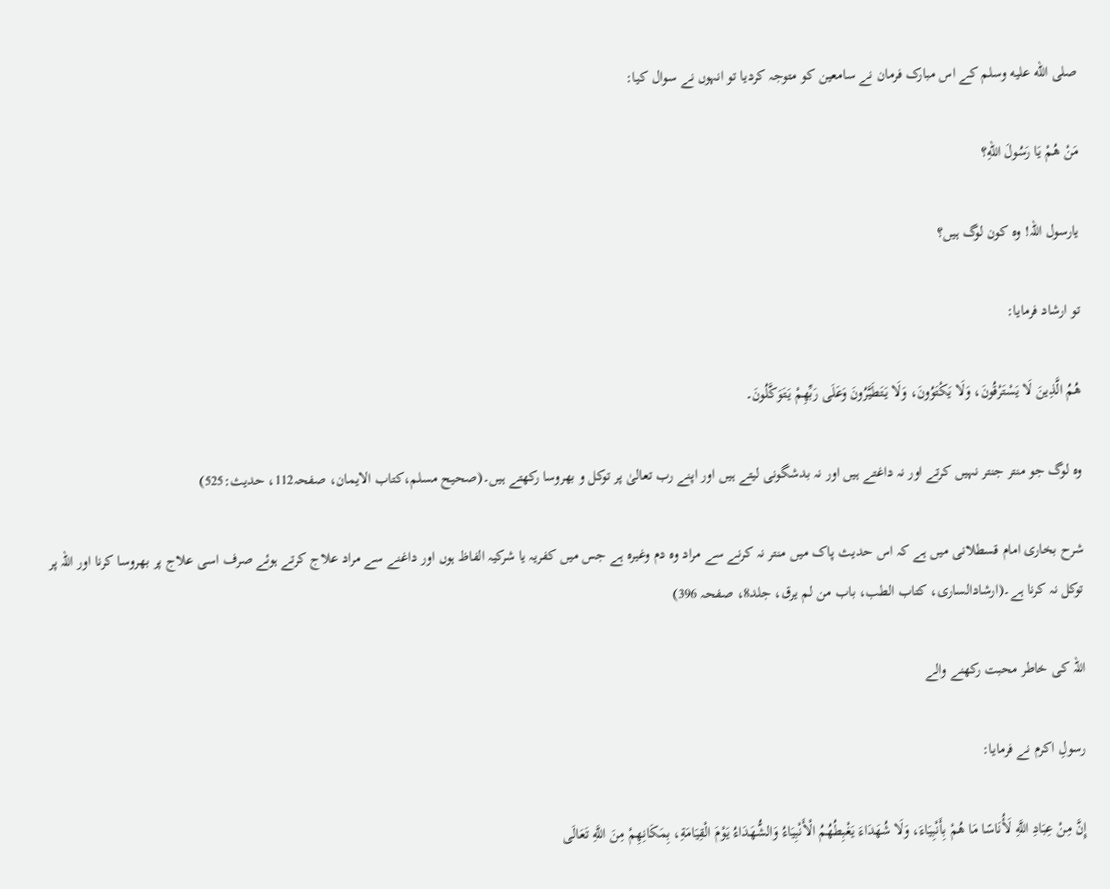صلى الله عليه وسلم کے اس مبارک فرمان نے سامعین کو متوجہ کردیا تو انہوں نے سوال کیا:

مَنْ هُمْ يَا رَسُولَ اللهِ؟

یارسول اللہ! وہ کون لوگ ہیں؟

تو ارشاد فرمایا:

هُمُ الَّذِينَ لَا يَسْتَرْقُونَ، وَلَا يَكْتَوُونَ، وَلَا يَتَطَيَّرُونَ وَعَلَى رَبِّهِمْ يَتَوَكَّلُونَ۔

وه لوگ جو منتر جنتر نہیں کرتے اور نہ داغتے ہیں اور نہ بدشگونی لیتے ہیں اور اپنے رب تعالیٰ پر توکل و بھروسا رکھتے ہیں۔(صحیح مسلم،کتاب الایمان، صفحہ112، حدیث:525)

شرح بخاری امام قسطلانی میں ہے کہ اس حدیث پاک میں منتر نہ کرنے سے مراد وہ دم وغیرہ ہے جس میں کفریہ یا شرکیہ الفاظ ہوں اور داغنے سے مراد علاج کرتے ہوئے صرف اسی علاج پر بھروسا کرنا اور اللہ پر توکل نہ کرنا ہے۔(ارشادالساری، کتاب الطب، باب من لم یرق، جلد8، صفحہ 396)

اللہ کی خاطر محبت رکھنے والے

رسولِ اکرم نے فرمایا:

إِنَّ مِنْ عِبَادِ اللَّهِ لَأُنَاسًا مَا هُمْ بِأَنْبِيَاءَ، وَلَا شُهَدَاءَ يَغْبِطُهُمُ الْأَنْبِيَاءُ وَالشُّهَدَاءُ يَوْمَ الْقِيَامَةِ، بِمَكَانِهِمْ مِنَ اللَّهِ تَعَالَى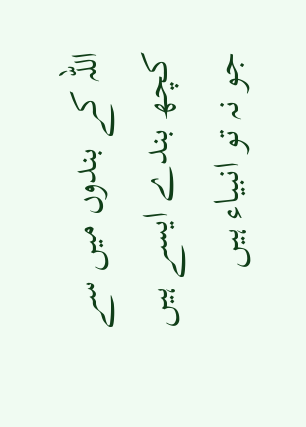اللہ کے بندوں میں سے کچھ بندے ایسے ہیں جو نہ تو انبیاء ہیں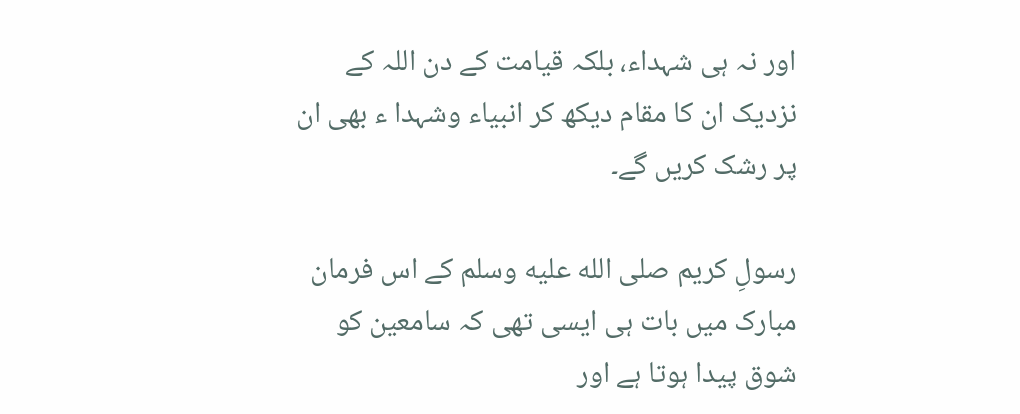اور نہ ہی شہداء، بلکہ قیامت کے دن اللہ کے نزدیک ان کا مقام دیکھ کر انبیاء وشہدا ء بھی ان پر رشک کریں گے۔

رسولِ کریم صلى الله عليه وسلم کے اس فرمان مبارک میں بات ہی ایسی تھی کہ سامعین کو شوق پیدا ہوتا ہے اور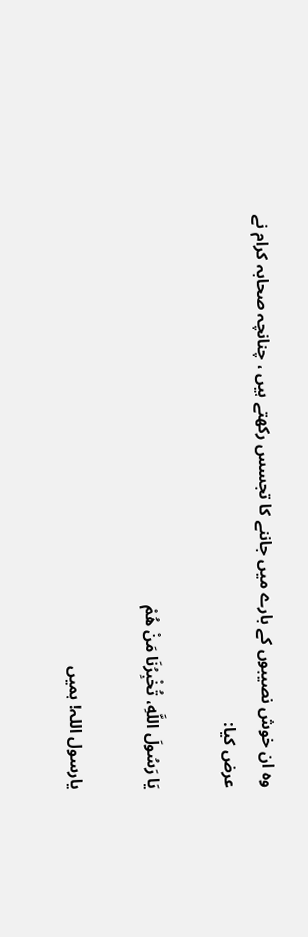وہ ان خوش نصیبوں کے بارے میں جاننے کا تجسس رکھتے ہیں ، چنانچہ صحابہ کرام نے عرض کیا:

يَا رَسُولَ اللَّهِ، تُخْبِرُنَا مَنْ هُمْ

یارسول اللہ! ہمیں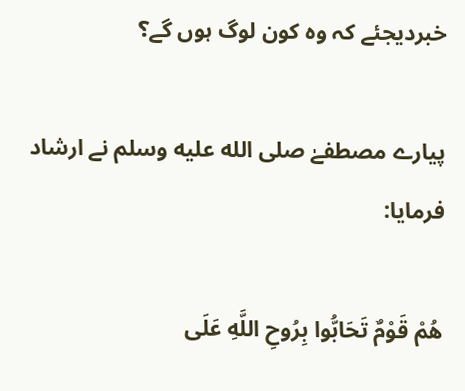خبردیجئے کہ وہ کون لوگ ہوں گے؟

پیارے مصطفےٰ صلى الله عليه وسلم نے ارشاد فرمایا:

هُمْ قَوْمٌ تَحَابُّوا بِرُوحِ اللَّهِ عَلَى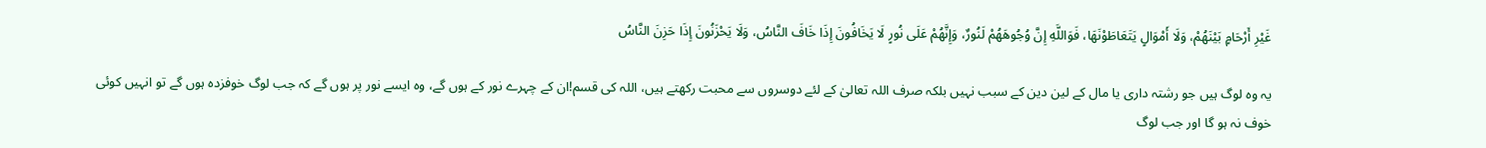غَيْرِ أَرْحَامٍ بَيْنَهُمْ، وَلَا أَمْوَالٍ يَتَعَاطَوْنَهَا، فَوَاللَّهِ إِنَّ وُجُوهَهُمْ لَنُورٌ، وَإِنَّهُمْ عَلَى نُورٍ لَا يَخَافُونَ إِذَا خَافَ النَّاسُ، وَلَا يَحْزَنُونَ إِذَا حَزِنَ النَّاسُ

یہ وہ لوگ ہيں جو رشتہ داری یا مال کے لین دین کے سبب نہیں بلکہ صرف اللہ تعالیٰ کے لئے دوسروں سے محبت رکھتے ہیں، اللہ کی قسم!ان کے چہرے نور کے ہوں گے، وہ ایسے نور پر ہوں گے کہ جب لوگ خوفزدہ ہوں گے تو انہیں کوئی خوف نہ ہو گا اور جب لوگ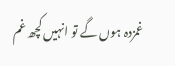غمزدہ ہوں گے تو انہیں کچھ غم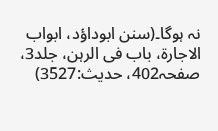نہ ہوگا۔(سنن ابوداؤد، ابواب الاجارۃ، باب فی الرہن، جلد3، صفحہ402، حدیث:3527)